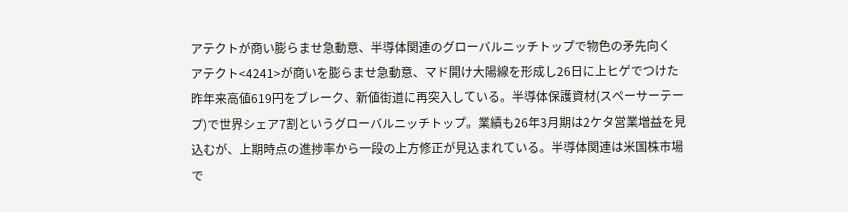アテクトが商い膨らませ急動意、半導体関連のグローバルニッチトップで物色の矛先向く
アテクト<4241>が商いを膨らませ急動意、マド開け大陽線を形成し26日に上ヒゲでつけた昨年来高値619円をブレーク、新値街道に再突入している。半導体保護資材(スペーサーテープ)で世界シェア7割というグローバルニッチトップ。業績も26年3月期は2ケタ営業増益を見込むが、上期時点の進捗率から一段の上方修正が見込まれている。半導体関連は米国株市場で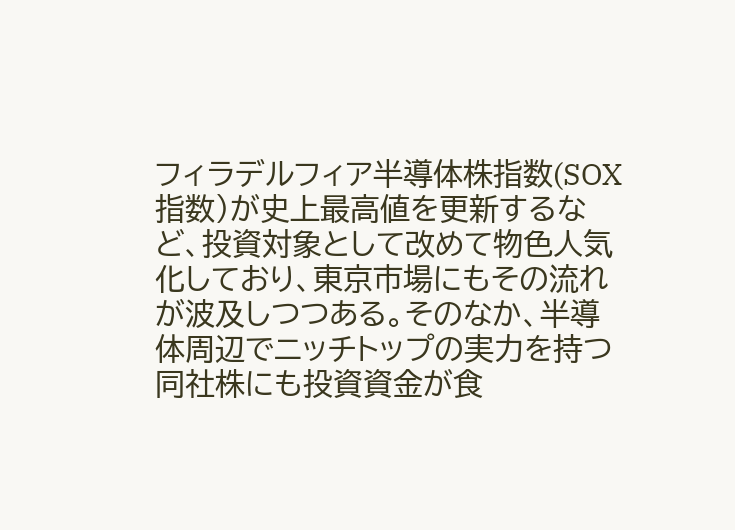フィラデルフィア半導体株指数(SOX指数)が史上最高値を更新するなど、投資対象として改めて物色人気化しており、東京市場にもその流れが波及しつつある。そのなか、半導体周辺でニッチトップの実力を持つ同社株にも投資資金が食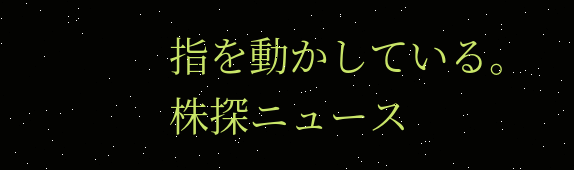指を動かしている。
株探ニュース